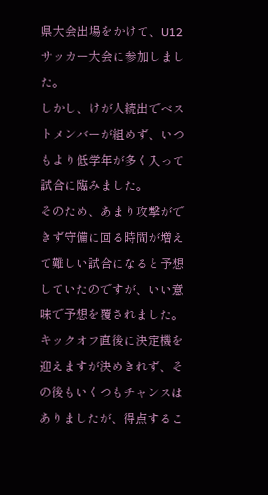県大会出場をかけて、U12サッカー大会に参加しました。
しかし、けが人続出でベストメンバーが組めず、いつもより低学年が多く入って試合に臨みました。
そのため、あまり攻撃ができず守備に回る時間が増えて難しい試合になると予想していたのですが、いい意味で予想を覆されました。
キックオフ直後に決定機を迎えますが決めきれず、その後もいくつもチャンスはありましたが、得点するこ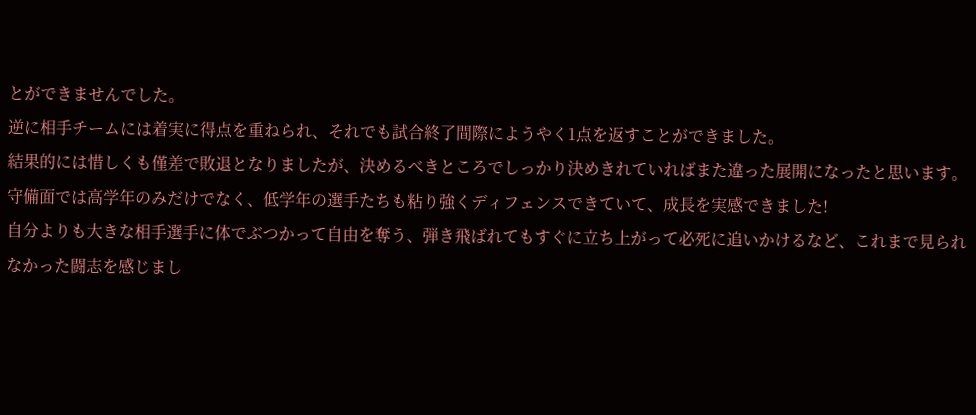とができませんでした。
逆に相手チームには着実に得点を重ねられ、それでも試合終了間際にようやく1点を返すことができました。
結果的には惜しくも僅差で敗退となりましたが、決めるべきところでしっかり決めきれていればまた違った展開になったと思います。
守備面では高学年のみだけでなく、低学年の選手たちも粘り強くディフェンスできていて、成長を実感できました!
自分よりも大きな相手選手に体でぶつかって自由を奪う、弾き飛ばれてもすぐに立ち上がって必死に追いかけるなど、これまで見られなかった闘志を感じまし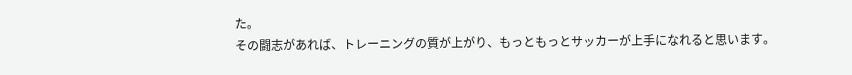た。
その闘志があれば、トレーニングの質が上がり、もっともっとサッカーが上手になれると思います。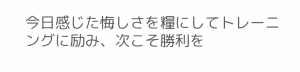今日感じた悔しさを糧にしてトレーニングに励み、次こそ勝利を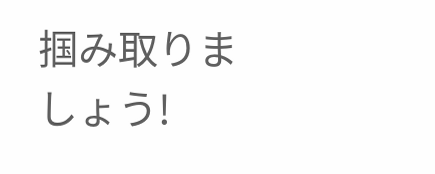掴み取りましょう!